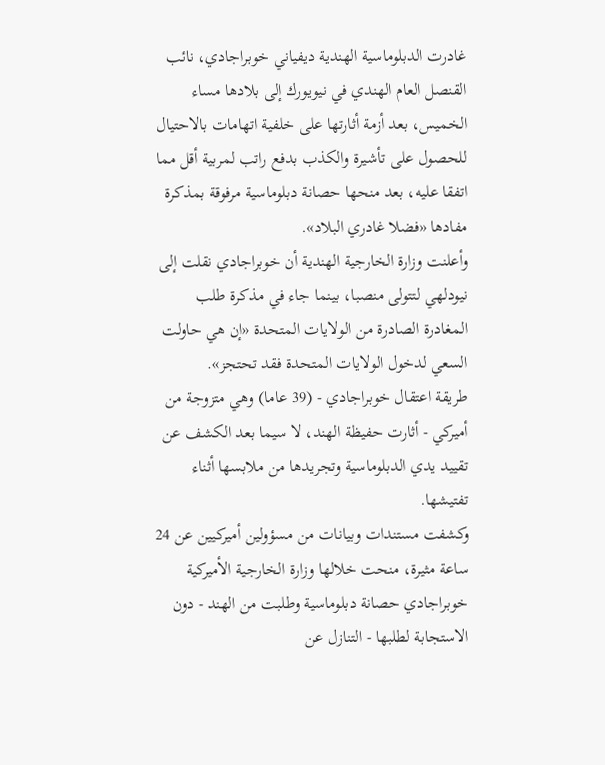غادرت الدبلوماسية الهندية ديفياني خوبراجادي، نائب القنصل العام الهندي في نيويورك إلى بلادها مساء الخميس، بعد أزمة أثارتها على خلفية اتهامات بالاحتيال للحصول على تأشيرة والكذب بدفع راتب لمربية أقل مما اتفقا عليه، بعد منحها حصانة دبلوماسية مرفوقة بمذكرة مفادها «فضلا غادري البلاد».
وأعلنت وزارة الخارجية الهندية أن خوبراجادي نقلت إلى نيودلهي لتتولى منصبا، بينما جاء في مذكرة طلب المغادرة الصادرة من الولايات المتحدة «إن هي حاولت السعي لدخول الولايات المتحدة فقد تحتجز».
طريقة اعتقال خوبراجادي - (39 عاما) وهي متزوجة من أميركي - أثارت حفيظة الهند، لا سيما بعد الكشف عن تقييد يدي الدبلوماسية وتجريدها من ملابسها أثناء تفتيشها.
وكشفت مستندات وبيانات من مسؤولين أميركيين عن 24 ساعة مثيرة، منحت خلالها وزارة الخارجية الأميركية خوبراجادي حصانة دبلوماسية وطلبت من الهند - دون الاستجابة لطلبها - التنازل عن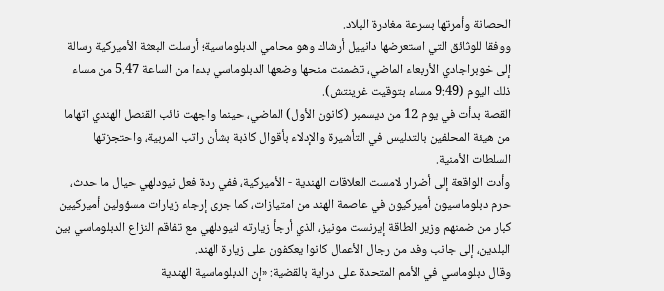الحصانة وأمرتها بسرعة مغادرة البلاد.
ووفقا للوثائق التي استعرضها دانييل أرشاك وهو محامي الدبلوماسية؛ أرسلت البعثة الأميركية رسالة إلى خوبراجادي الأربعاء الماضي، تضمنت منحها وضعها الدبلوماسي بدءا من الساعة 5.47 من مساء ذلك اليوم (9:49 مساء بتوقيت غرينتش).
القصة بدأت في يوم 12 من ديسمبر (كانون الأول) الماضي، حينما واجهت نائب القنصل الهندي اتهاما من هيئة المحلفين بالتدليس في التأشيرة والإدلاء بأقوال كاذبة بشأن راتب المربية، واحتجزتها السلطات الأمنية.
وأدت الواقعة إلى أضرار لامست العلاقات الهندية - الأميركية، ففي ردة فعل نيودلهي حيال ما حدث، حرم دبلوماسيون أميركيون في عاصمة الهند من امتيازات، كما جرى إرجاء زيارات مسؤولين أميركيين كبار من ضمنهم وزير الطاقة إيرنست مونيز، الذي أرجأ زيارته لنيودلهي مع تفاقم النزاع الدبلوماسي بين البلدين، إلى جانب وفد من رجال الأعمال كانوا يعكفون على زيارة الهند.
وقال دبلوماسي في الأمم المتحدة على دراية بالقضية: «إن الدبلوماسية الهندية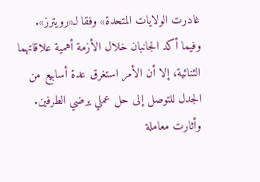غادرت الولايات المتحدة» وفقا لـ«رويترز».
وفيما أكد الجانبان خلال الأزمة أهمية علاقاتهما الثنائية، إلا أن الأمر استغرق عدة أسابيع من الجدل للتوصل إلى حل عملي يرضي الطرفين.
وأثارت معاملة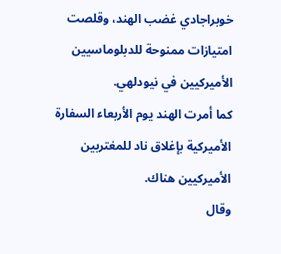خوبراجادي غضب الهند، وقلصت امتيازات ممنوحة للدبلوماسيين الأميركيين في نيودلهي.
كما أمرت الهند يوم الأربعاء السفارة الأميركية بإغلاق ناد للمغتربين الأميركيين هناك.
وقال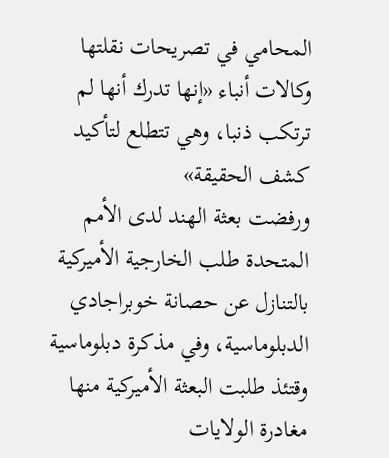المحامي في تصريحات نقلتها وكالات أنباء «إنها تدرك أنها لم ترتكب ذنبا، وهي تتطلع لتأكيد كشف الحقيقة»
ورفضت بعثة الهند لدى الأمم المتحدة طلب الخارجية الأميركية بالتنازل عن حصانة خوبراجادي الدبلوماسية، وفي مذكرة دبلوماسية وقتئذ طلبت البعثة الأميركية منها مغادرة الولايات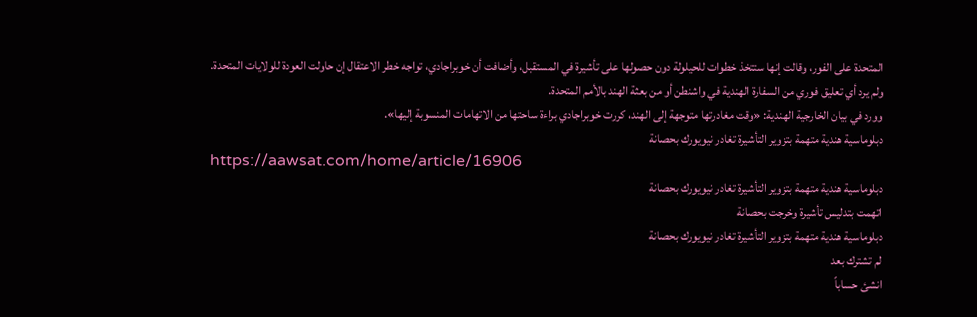المتحدة على الفور، وقالت إنها ستتخذ خطوات للحيلولة دون حصولها على تأشيرة في المستقبل، وأضافت أن خوبراجادي، تواجه خطر الاعتقال إن حاولت العودة للولايات المتحدة.
ولم يرد أي تعليق فوري من السفارة الهندية في واشنطن أو من بعثة الهند بالأمم المتحدة.
وورد في بيان الخارجية الهندية: «وقت مغادرتها متوجهة إلى الهند، كررت خوبراجادي براءة ساحتها من الاتهامات المنسوبة إليها».
دبلوماسية هندية متهمة بتزوير التأشيرة تغادر نيويورك بحصانة
https://aawsat.com/home/article/16906
دبلوماسية هندية متهمة بتزوير التأشيرة تغادر نيويورك بحصانة
اتهمت بتدليس تأشيرة وخرجت بحصانة
دبلوماسية هندية متهمة بتزوير التأشيرة تغادر نيويورك بحصانة
لم تشترك بعد
انشئ حساباً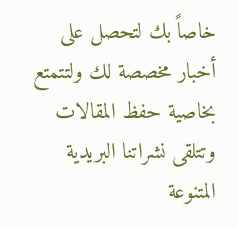خاصاً بك لتحصل على أخبار مخصصة لك ولتتمتع بخاصية حفظ المقالات وتتلقى نشراتنا البريدية المتنوعة